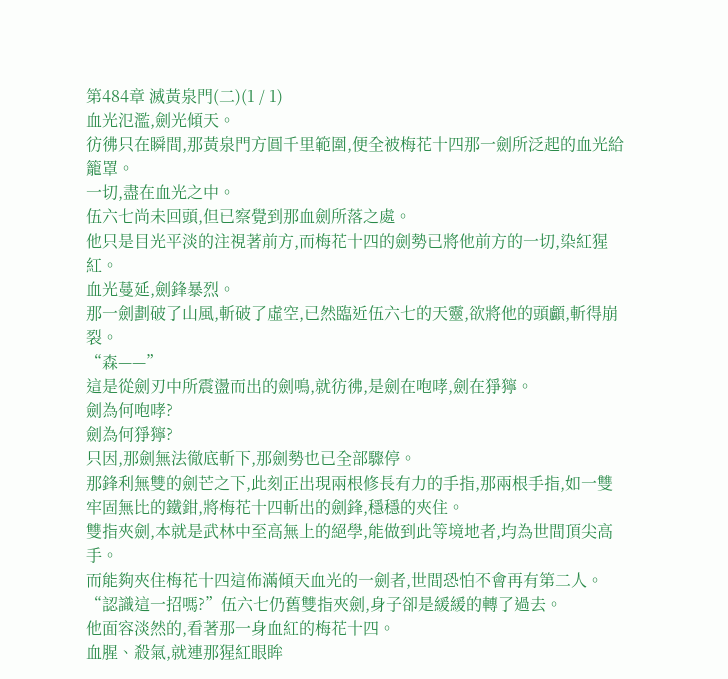第484章 滅黃泉門(二)(1 / 1)
血光氾濫,劍光傾天。
彷彿只在瞬間,那黃泉門方圓千里範圍,便全被梅花十四那一劍所泛起的血光給籠罩。
一切,盡在血光之中。
伍六七尚未回頭,但已察覺到那血劍所落之處。
他只是目光平淡的注視著前方,而梅花十四的劍勢已將他前方的一切,染紅猩紅。
血光蔓延,劍鋒暴烈。
那一劍劃破了山風,斬破了虛空,已然臨近伍六七的天靈,欲將他的頭顱,斬得崩裂。
“森——”
這是從劍刃中所震盪而出的劍鳴,就彷彿,是劍在咆哮,劍在猙獰。
劍為何咆哮?
劍為何猙獰?
只因,那劍無法徹底斬下,那劍勢也已全部驟停。
那鋒利無雙的劍芒之下,此刻正出現兩根修長有力的手指,那兩根手指,如一雙牢固無比的鐵鉗,將梅花十四斬出的劍鋒,穩穩的夾住。
雙指夾劍,本就是武林中至高無上的絕學,能做到此等境地者,均為世間頂尖高手。
而能夠夾住梅花十四這佈滿傾天血光的一劍者,世間恐怕不會再有第二人。
“認識這一招嗎?”伍六七仍舊雙指夾劍,身子卻是緩緩的轉了過去。
他面容淡然的,看著那一身血紅的梅花十四。
血腥、殺氣,就連那猩紅眼眸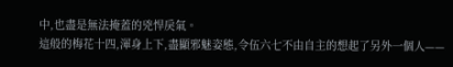中,也盡是無法掩蓋的兇悍戾氣。
這般的梅花十四,渾身上下,盡顯邪魅姿態,令伍六七不由自主的想起了另外一個人——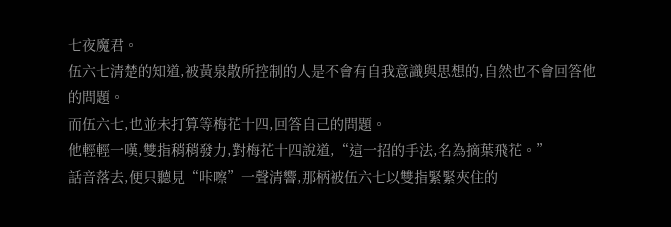七夜魔君。
伍六七清楚的知道,被黃泉散所控制的人是不會有自我意識與思想的,自然也不會回答他的問題。
而伍六七,也並未打算等梅花十四,回答自己的問題。
他輕輕一嘆,雙指稍稍發力,對梅花十四說道,“這一招的手法,名為摘葉飛花。”
話音落去,便只聽見“咔嚓”一聲清響,那柄被伍六七以雙指緊緊夾住的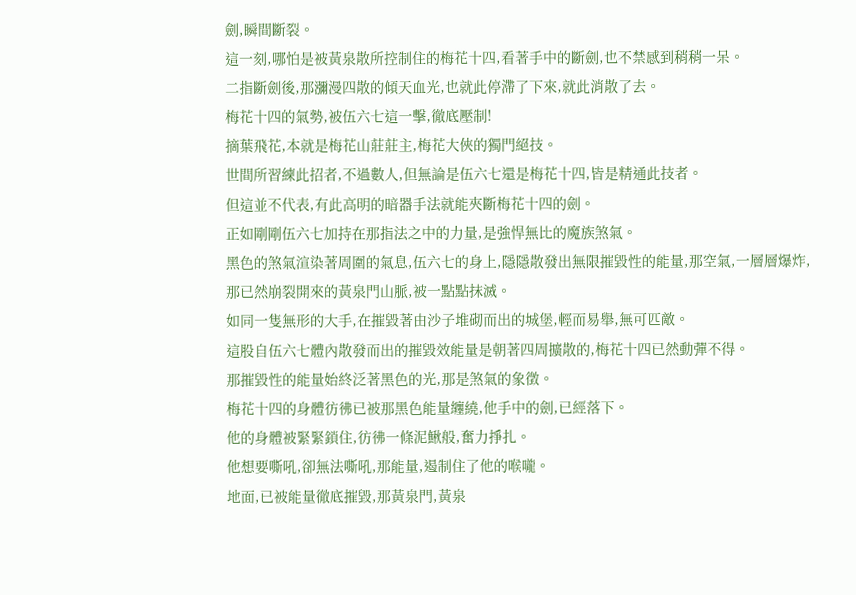劍,瞬間斷裂。
這一刻,哪怕是被黃泉散所控制住的梅花十四,看著手中的斷劍,也不禁感到稍稍一呆。
二指斷劍後,那瀰漫四散的傾天血光,也就此停滯了下來,就此消散了去。
梅花十四的氣勢,被伍六七這一擊,徹底壓制!
摘葉飛花,本就是梅花山莊莊主,梅花大俠的獨門絕技。
世間所習練此招者,不過數人,但無論是伍六七還是梅花十四,皆是精通此技者。
但這並不代表,有此高明的暗器手法就能夾斷梅花十四的劍。
正如剛剛伍六七加持在那指法之中的力量,是強悍無比的魔族煞氣。
黑色的煞氣渲染著周圍的氣息,伍六七的身上,隱隱散發出無限摧毀性的能量,那空氣,一層層爆炸,那已然崩裂開來的黃泉門山脈,被一點點抹滅。
如同一隻無形的大手,在摧毀著由沙子堆砌而出的城堡,輕而易舉,無可匹敵。
這股自伍六七體內散發而出的摧毀效能量是朝著四周擴散的,梅花十四已然動彈不得。
那摧毀性的能量始終泛著黑色的光,那是煞氣的象徵。
梅花十四的身體彷彿已被那黑色能量纏繞,他手中的劍,已經落下。
他的身體被緊緊鎖住,彷彿一條泥鰍般,奮力掙扎。
他想要嘶吼,卻無法嘶吼,那能量,遏制住了他的喉嚨。
地面,已被能量徹底摧毀,那黃泉門,黃泉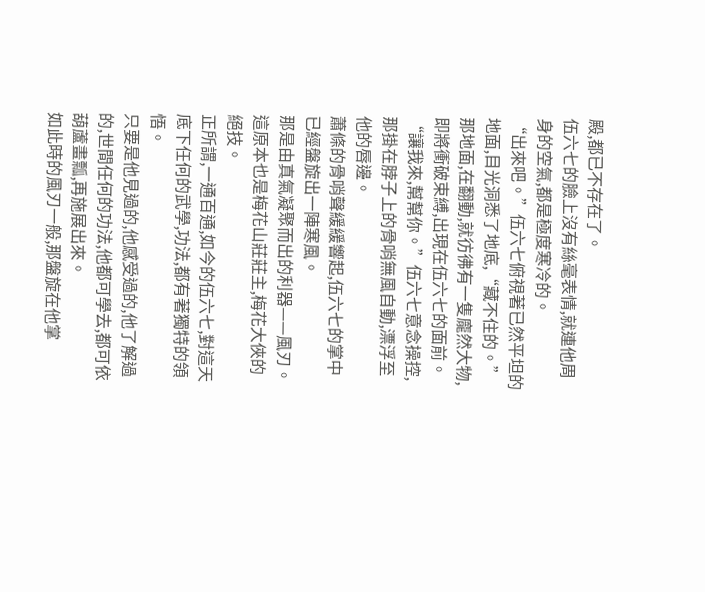殿,都已不存在了。
伍六七的臉上沒有絲毫表情,就連他周身的空氣,都是極度寒冷的。
“出來吧。”伍六七俯視著已然平坦的地面,目光洞悉了地底,“藏不住的。”
那地面,在翻動,就彷彿有一隻龐然大物,即將衝破束縛,出現在伍六七的面前。
“讓我來,幫幫你。”伍六七意念操控,那掛在脖子上的骨哨無風自動,漂浮至他的唇邊。
蕭條的骨哨聲緩緩響起,伍六七的掌中已經盤旋出一陣寒風。
那是由真氣凝聚而出的利器——風刃。
這原本也是梅花山莊莊主,梅花大俠的絕技。
正所謂,一通百通,如今的伍六七,對這天底下任何的武學,功法,都有著獨特的領悟。
只要是他見過的,他感受過的,他了解過的,世間任何的功法,他都可學去,都可依葫蘆畫瓢,再施展出來。
如此時的風刃一般,那盤旋在他掌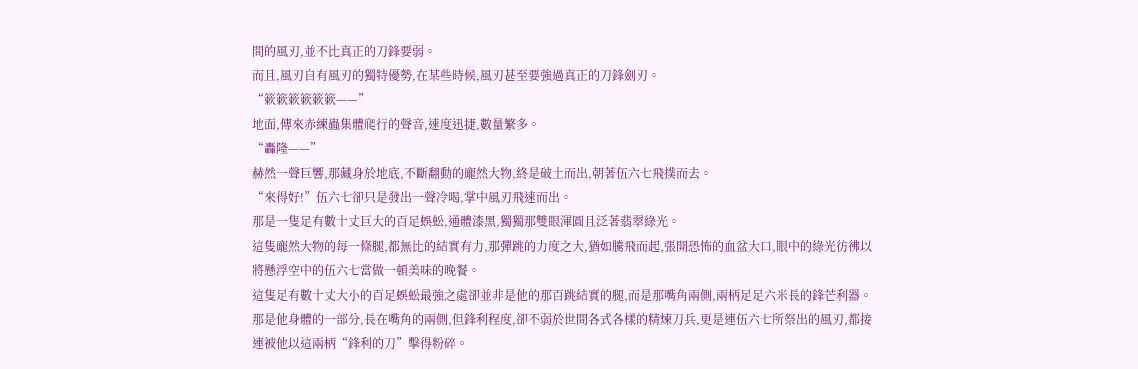間的風刃,並不比真正的刀鋒要弱。
而且,風刃自有風刃的獨特優勢,在某些時候,風刃甚至要強過真正的刀鋒劍刃。
“簌簌簌簌簌簌——”
地面,傳來赤練蟲集體爬行的聲音,速度迅捷,數量繁多。
“轟隆——”
赫然一聲巨響,那藏身於地底,不斷翻動的龐然大物,終是破土而出,朝著伍六七飛撲而去。
“來得好!”伍六七卻只是發出一聲冷喝,掌中風刃飛速而出。
那是一隻足有數十丈巨大的百足蜈蚣,通體漆黑,獨獨那雙眼渾圓且泛著翡翠綠光。
這隻龐然大物的每一條腿,都無比的結實有力,那彈跳的力度之大,猶如騰飛而起,張開恐怖的血盆大口,眼中的綠光彷彿以將懸浮空中的伍六七當做一頓美味的晚餐。
這隻足有數十丈大小的百足蜈蚣最強之處卻並非是他的那百跳結實的腿,而是那嘴角兩側,兩柄足足六米長的鋒芒利器。
那是他身體的一部分,長在嘴角的兩側,但鋒利程度,卻不弱於世間各式各樣的精煉刀兵,更是連伍六七所祭出的風刃,都接連被他以這兩柄“鋒利的刀”擊得粉碎。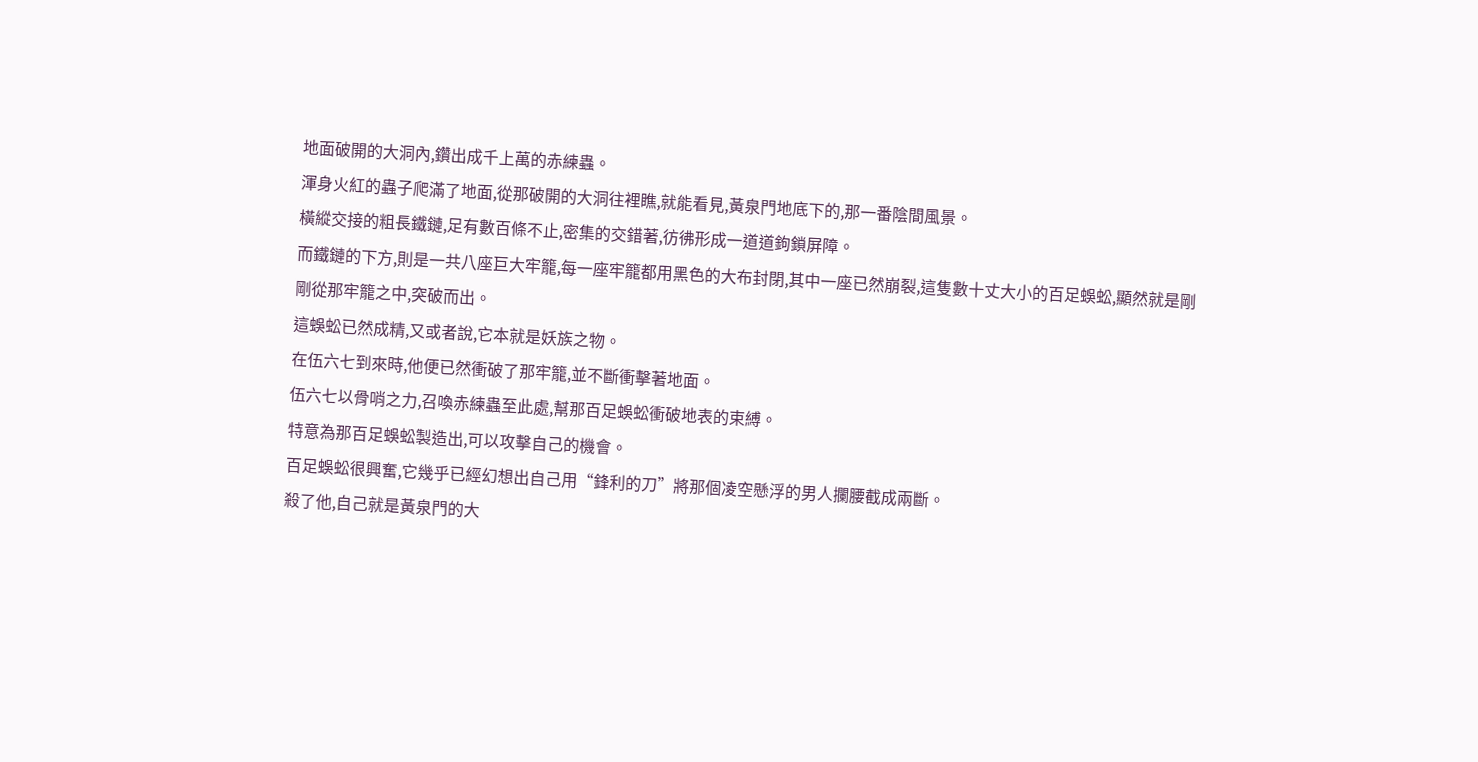地面破開的大洞內,鑽出成千上萬的赤練蟲。
渾身火紅的蟲子爬滿了地面,從那破開的大洞往裡瞧,就能看見,黃泉門地底下的,那一番陰間風景。
橫縱交接的粗長鐵鏈,足有數百條不止,密集的交錯著,彷彿形成一道道鉤鎖屏障。
而鐵鏈的下方,則是一共八座巨大牢籠,每一座牢籠都用黑色的大布封閉,其中一座已然崩裂,這隻數十丈大小的百足蜈蚣,顯然就是剛剛從那牢籠之中,突破而出。
這蜈蚣已然成精,又或者說,它本就是妖族之物。
在伍六七到來時,他便已然衝破了那牢籠,並不斷衝擊著地面。
伍六七以骨哨之力,召喚赤練蟲至此處,幫那百足蜈蚣衝破地表的束縛。
特意為那百足蜈蚣製造出,可以攻擊自己的機會。
百足蜈蚣很興奮,它幾乎已經幻想出自己用“鋒利的刀”將那個凌空懸浮的男人攔腰截成兩斷。
殺了他,自己就是黃泉門的大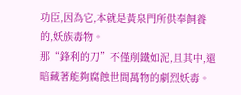功臣,因為它,本就是黃泉門所供奉飼養的,妖族毒物。
那“鋒利的刀”不僅削鐵如泥,且其中,還暗藏著能夠腐蝕世間萬物的劇烈妖毒。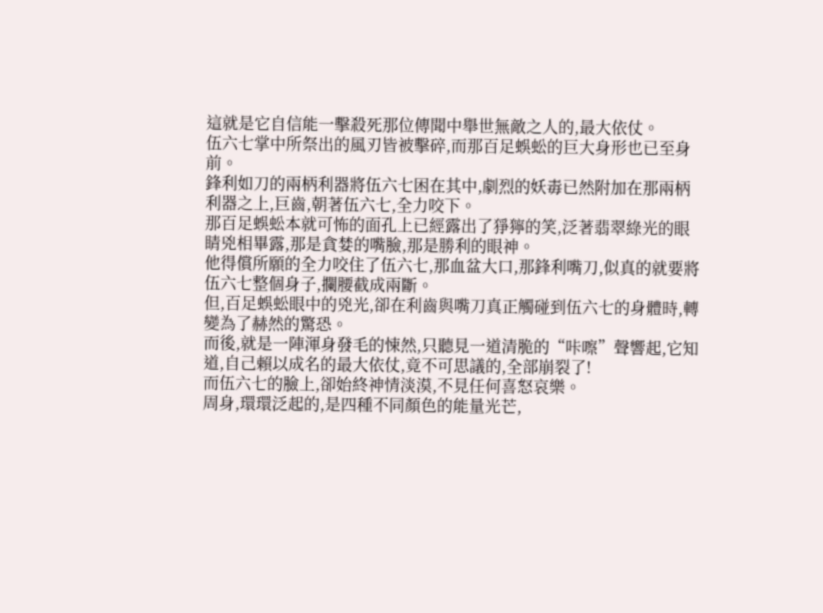這就是它自信能一擊殺死那位傳聞中舉世無敵之人的,最大依仗。
伍六七掌中所祭出的風刃皆被擊碎,而那百足蜈蚣的巨大身形也已至身前。
鋒利如刀的兩柄利器將伍六七困在其中,劇烈的妖毒已然附加在那兩柄利器之上,巨齒,朝著伍六七,全力咬下。
那百足蜈蚣本就可怖的面孔上已經露出了猙獰的笑,泛著翡翠綠光的眼睛兇相畢露,那是貪婪的嘴臉,那是勝利的眼神。
他得償所願的全力咬住了伍六七,那血盆大口,那鋒利嘴刀,似真的就要將伍六七整個身子,攔腰截成兩斷。
但,百足蜈蚣眼中的兇光,卻在利齒與嘴刀真正觸碰到伍六七的身體時,轉變為了赫然的驚恐。
而後,就是一陣渾身發毛的悚然,只聽見一道清脆的“咔嚓”聲響起,它知道,自己賴以成名的最大依仗,竟不可思議的,全部崩裂了!
而伍六七的臉上,卻始終神情淡漠,不見任何喜怒哀樂。
周身,環環泛起的,是四種不同顏色的能量光芒,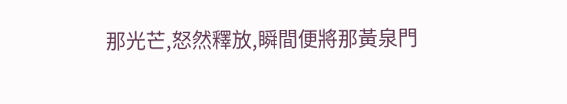那光芒,怒然釋放,瞬間便將那黃泉門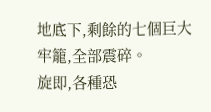地底下,剩餘的七個巨大牢籠,全部震碎。
旋即,各種恐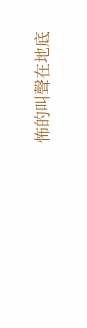怖的叫聲在地底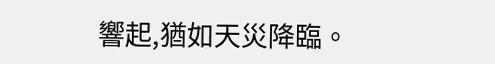響起,猶如天災降臨。